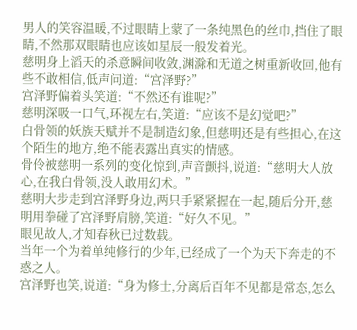男人的笑容温暖,不过眼睛上蒙了一条纯黑色的丝巾,挡住了眼睛,不然那双眼睛也应该如星辰一般发着光。
慈明身上滔天的杀意瞬间收敛,渊滁和无道之树重新收回,他有些不敢相信,低声问道:“宫泽野?”
宫泽野偏着头笑道:“不然还有谁呢?”
慈明深吸一口气,环视左右,笑道:“应该不是幻觉吧?”
白骨领的妖族天赋并不是制造幻象,但慈明还是有些担心,在这个陌生的地方,绝不能表露出真实的情感。
骨伶被慈明一系列的变化惊到,声音颤抖,说道:“慈明大人放心,在我白骨领,没人敢用幻术。”
慈明大步走到宫泽野身边,两只手紧紧握在一起,随后分开,慈明用拳碰了宫泽野肩膀,笑道:“好久不见。”
眼见故人,才知春秋已过数载。
当年一个为着单纯修行的少年,已经成了一个为天下奔走的不惑之人。
宫泽野也笑,说道:“身为修士,分离后百年不见都是常态,怎么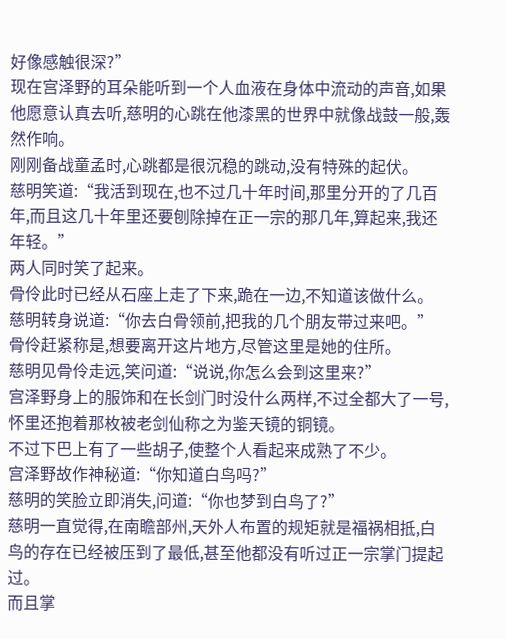好像感触很深?”
现在宫泽野的耳朵能听到一个人血液在身体中流动的声音,如果他愿意认真去听,慈明的心跳在他漆黑的世界中就像战鼓一般,轰然作响。
刚刚备战童孟时,心跳都是很沉稳的跳动,没有特殊的起伏。
慈明笑道:“我活到现在,也不过几十年时间,那里分开的了几百年,而且这几十年里还要刨除掉在正一宗的那几年,算起来,我还年轻。”
两人同时笑了起来。
骨伶此时已经从石座上走了下来,跪在一边,不知道该做什么。
慈明转身说道:“你去白骨领前,把我的几个朋友带过来吧。”
骨伶赶紧称是,想要离开这片地方,尽管这里是她的住所。
慈明见骨伶走远,笑问道:“说说,你怎么会到这里来?”
宫泽野身上的服饰和在长剑门时没什么两样,不过全都大了一号,怀里还抱着那枚被老剑仙称之为鉴天镜的铜镜。
不过下巴上有了一些胡子,使整个人看起来成熟了不少。
宫泽野故作神秘道:“你知道白鸟吗?”
慈明的笑脸立即消失,问道:“你也梦到白鸟了?”
慈明一直觉得,在南瞻部州,天外人布置的规矩就是福祸相抵,白鸟的存在已经被压到了最低,甚至他都没有听过正一宗掌门提起过。
而且掌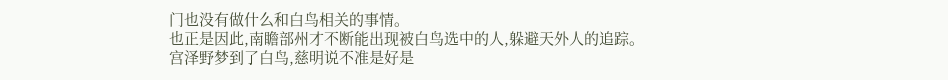门也没有做什么和白鸟相关的事情。
也正是因此,南瞻部州才不断能出现被白鸟选中的人,躲避天外人的追踪。
宫泽野梦到了白鸟,慈明说不准是好是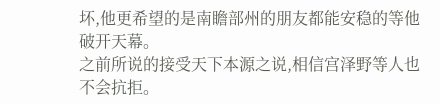坏,他更希望的是南瞻部州的朋友都能安稳的等他破开天幕。
之前所说的接受天下本源之说,相信宫泽野等人也不会抗拒。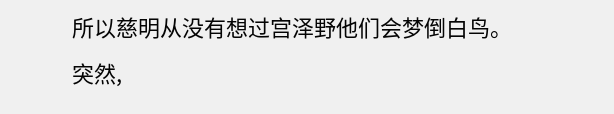所以慈明从没有想过宫泽野他们会梦倒白鸟。
突然,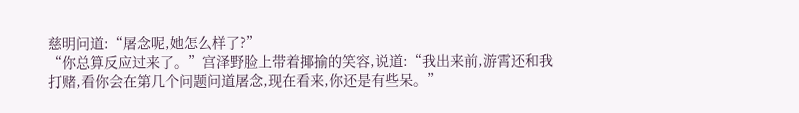慈明问道:“屠念呢,她怎么样了?”
“你总算反应过来了。”宫泽野脸上带着揶揄的笑容,说道:“我出来前,游霄还和我打赌,看你会在第几个问题问道屠念,现在看来,你还是有些呆。”